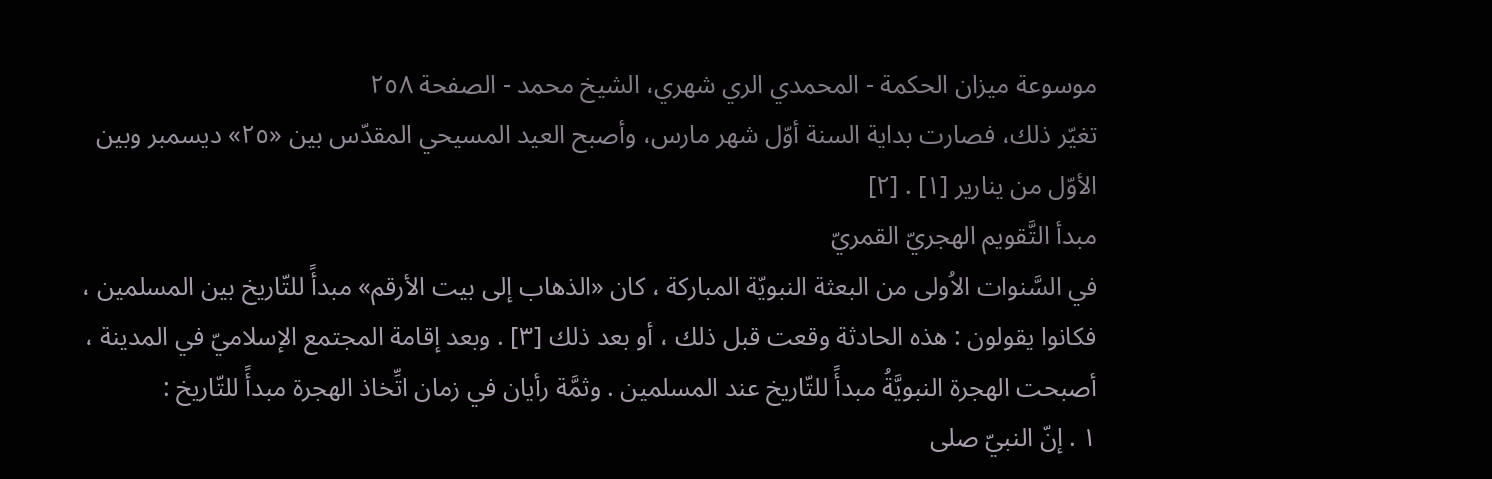موسوعة ميزان الحکمة - المحمدي الري شهري، الشيخ محمد - الصفحة ٢٥٨
تغيّر ذلك، فصارت بداية السنة أوّل شهر مارس، وأصبح العيد المسيحي المقدّس بين «٢٥» ديسمبر وبين الأوّل من ينارير [١] . [٢]
مبدأ التَّقويم الهجريّ القمريّ
في السَّنوات الاُولى من البعثة النبويّة المباركة ، كان «الذهاب إلى بيت الأرقم» مبدأً للتّاريخ بين المسلمين ، فكانوا يقولون : هذه الحادثة وقعت قبل ذلك ، أو بعد ذلك [٣] . وبعد إقامة المجتمع الإسلاميّ في المدينة ، أصبحت الهجرة النبويَّةُ مبدأً للتّاريخ عند المسلمين . وثمَّة رأيان في زمان اتِّخاذ الهجرة مبدأً للتّاريخ :
١ . إنّ النبيّ صلى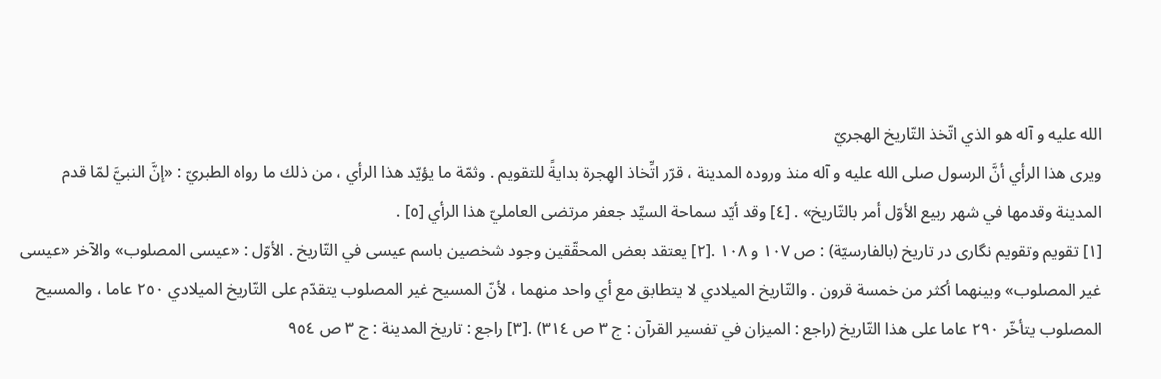الله عليه و آله هو الذي اتّخذ التّاريخ الهجريّ
ويرى هذا الرأي أنَّ الرسول صلى الله عليه و آله منذ وروده المدينة ، قرّر اتِّخاذ الهِجرة بدايةً للتقويم . وثمّة ما يؤيّد هذا الرأي ، من ذلك ما رواه الطبريّ : «إنَّ النبيَّ لمّا قدم المدينة وقدمها في شهر ربيع الأوّل أمر بالتّاريخ» . [٤] وقد أيّد سماحة السيِّد جعفر مرتضى العامليّ هذا الرأي [٥] .
[١] تقويم وتقويم نگارى در تاريخ (بالفارسيّة) : ص ١٠٧ و ١٠٨ .[٢] يعتقد بعض المحقّقين وجود شخصين باسم عيسى في التّاريخ . الأوّل : «عيسى المصلوب» والآخر «عيسى غير المصلوب» وبينهما أكثر من خمسة قرون . والتّاريخ الميلادي لا يتطابق مع أي واحد منهما ، لأنّ المسيح غير المصلوب يتقدّم على التّاريخ الميلادي ٢٥٠ عاما ، والمسيح المصلوب يتأخّر ٢٩٠ عاما على هذا التّاريخ (راجع : الميزان في تفسير القرآن : ج ٣ ص ٣١٤) .[٣] راجع : تاريخ المدينة : ج ٣ ص ٩٥٤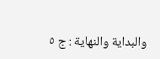والبداية والنهاية : ج ٥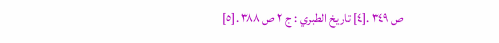ص ٣٤٩ .[٤] تاريخ الطبري : ج ٢ ص ٣٨٨ .[٥]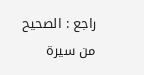راجع : الصحيح من سيرة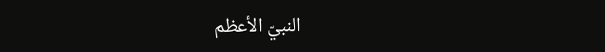النبيّ الأعظم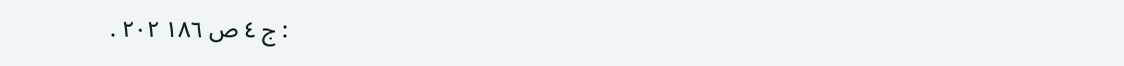: ج ٤ ص ١٨٦ ٢٠٢ .